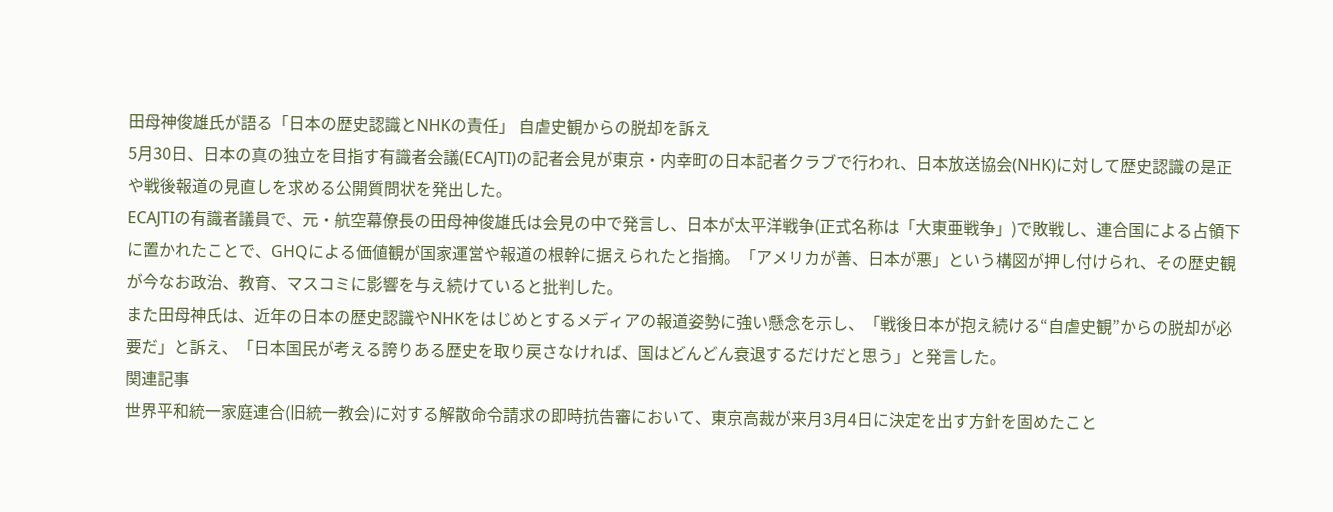田母神俊雄氏が語る「日本の歴史認識とNHKの責任」 自虐史観からの脱却を訴え
5月30日、日本の真の独立を目指す有識者会議(ECAJTI)の記者会見が東京・内幸町の日本記者クラブで行われ、日本放送協会(NHK)に対して歴史認識の是正や戦後報道の見直しを求める公開質問状を発出した。
ECAJTIの有識者議員で、元・航空幕僚長の田母神俊雄氏は会見の中で発言し、日本が太平洋戦争(正式名称は「大東亜戦争」)で敗戦し、連合国による占領下に置かれたことで、GHQによる価値観が国家運営や報道の根幹に据えられたと指摘。「アメリカが善、日本が悪」という構図が押し付けられ、その歴史観が今なお政治、教育、マスコミに影響を与え続けていると批判した。
また田母神氏は、近年の日本の歴史認識やNHKをはじめとするメディアの報道姿勢に強い懸念を示し、「戦後日本が抱え続ける“自虐史観”からの脱却が必要だ」と訴え、「日本国民が考える誇りある歴史を取り戻さなければ、国はどんどん衰退するだけだと思う」と発言した。
関連記事
世界平和統一家庭連合(旧統一教会)に対する解散命令請求の即時抗告審において、東京高裁が来月3月4日に決定を出す方針を固めたこと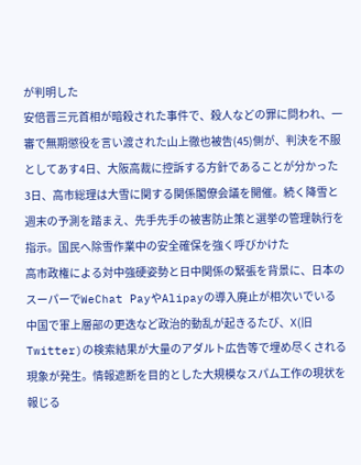が判明した
安倍晋三元首相が暗殺された事件で、殺人などの罪に問われ、一審で無期懲役を言い渡された山上徹也被告(45)側が、判決を不服としてあす4日、大阪高裁に控訴する方針であることが分かった
3日、高市総理は大雪に関する関係閣僚会議を開催。続く降雪と週末の予測を踏まえ、先手先手の被害防止策と選挙の管理執行を指示。国民へ除雪作業中の安全確保を強く呼びかけた
高市政権による対中強硬姿勢と日中関係の緊張を背景に、日本のスーパーでWeChat PayやAlipayの導入廃止が相次いでいる
中国で軍上層部の更迭など政治的動乱が起きるたび、X(旧Twitter)の検索結果が大量のアダルト広告等で埋め尽くされる現象が発生。情報遮断を目的とした大規模なスパム工作の現状を報じる